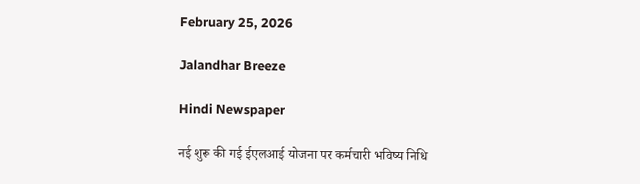February 25, 2026

Jalandhar Breeze

Hindi Newspaper

नई शुरू की गई ईएलआई योजना पर कर्मचारी भविष्य निधि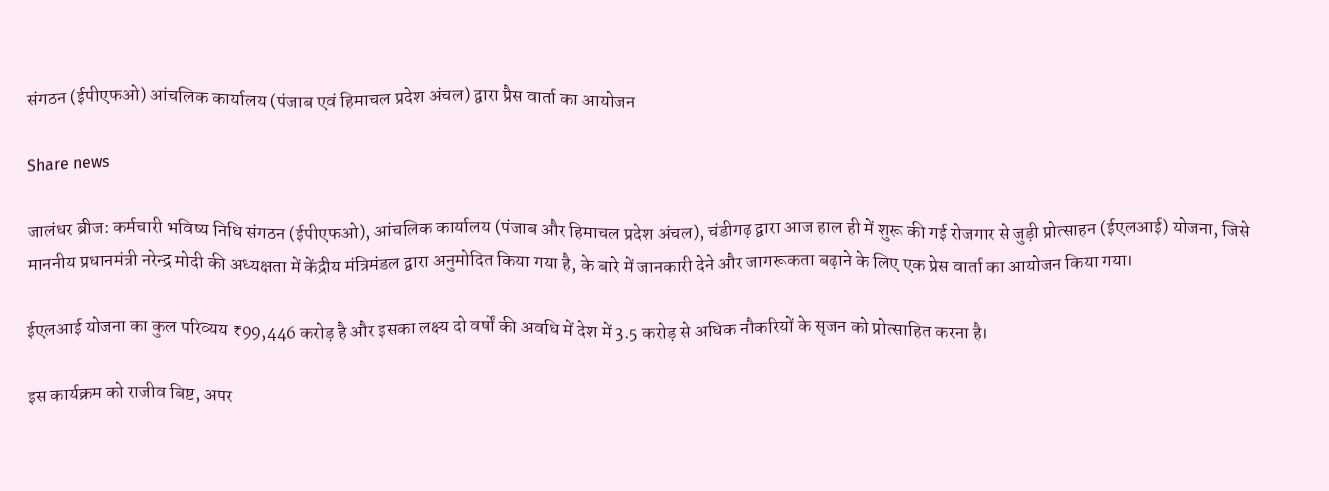संगठन (ईपीएफओ) आंचलिक कार्यालय (पंजाब एवं हिमाचल प्रदेश अंचल) द्वारा प्रैस वार्ता का आयोजन

Share news

जालंधर ब्रीज: कर्मचारी भविष्य निधि संगठन (ईपीएफओ), आंचलिक कार्यालय (पंजाब और हिमाचल प्रदेश अंचल), चंडीगढ़ द्वारा आज हाल ही में शुरू की गई रोजगार से जुड़ी प्रोत्साहन (ईएलआई) योजना, जिसे माननीय प्रधानमंत्री नरेन्द्र मोदी की अध्यक्षता में केंद्रीय मंत्रिमंडल द्वारा अनुमोदित किया गया है, के बारे में जानकारी देने और जागरूकता बढ़ाने के लिए एक प्रेस वार्ता का आयोजन किया गया।

ईएलआई योजना का कुल परिव्यय ₹99,446 करोड़ है और इसका लक्ष्य दो वर्षों की अवधि में देश में 3.5 करोड़ से अधिक नौकरियों के सृजन को प्रोत्साहित करना है।

इस कार्यक्रम को राजीव बिष्ट, अपर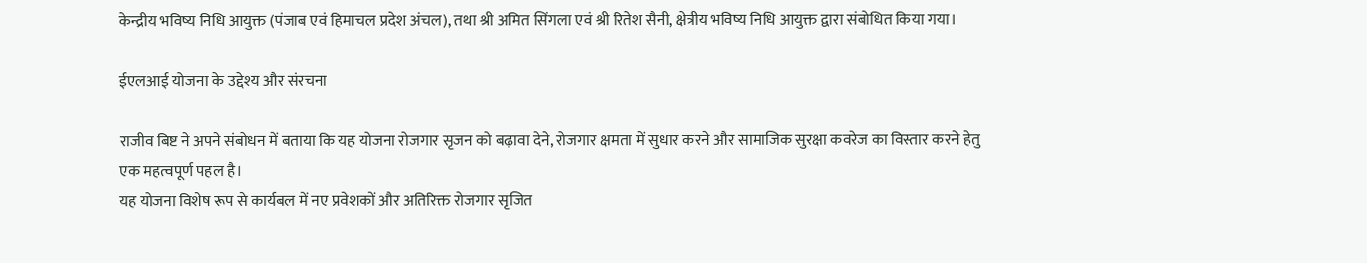केन्द्रीय भविष्य निधि आयुक्त (पंजाब एवं हिमाचल प्रदेश अंचल), तथा श्री अमित सिंगला एवं श्री रितेश सैनी, क्षेत्रीय भविष्य निधि आयुक्त द्वारा संबोधित किया गया।

ईएलआई योजना के उद्देश्य और संरचना

राजीव बिष्ट ने अपने संबोधन में बताया कि यह योजना रोजगार सृजन को बढ़ावा देने, रोजगार क्षमता में सुधार करने और सामाजिक सुरक्षा कवरेज का विस्तार करने हेतु एक महत्वपूर्ण पहल है।
यह योजना विशेष रूप से कार्यबल में नए प्रवेशकों और अतिरिक्त रोजगार सृजित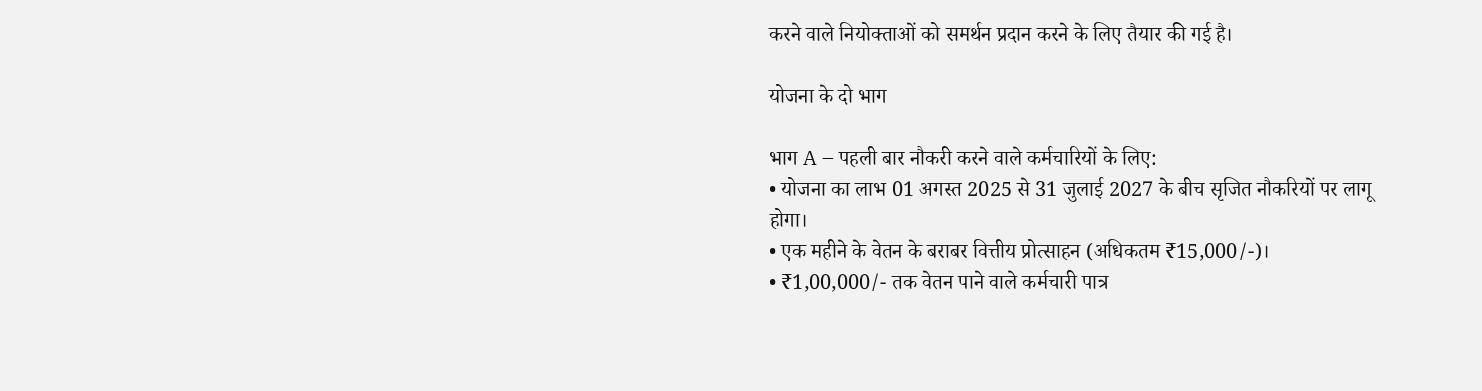करने वाले नियोक्ताओं को समर्थन प्रदान करने के लिए तैयार की गई है।

योजना के दो भाग

भाग A – पहली बार नौकरी करने वाले कर्मचारियों के लिए:
• योजना का लाभ 01 अगस्त 2025 से 31 जुलाई 2027 के बीच सृजित नौकरियों पर लागू होगा।
• एक महीने के वेतन के बराबर वित्तीय प्रोत्साहन (अधिकतम ₹15,000/-)।
• ₹1,00,000/- तक वेतन पाने वाले कर्मचारी पात्र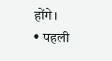होंगे।
• पहली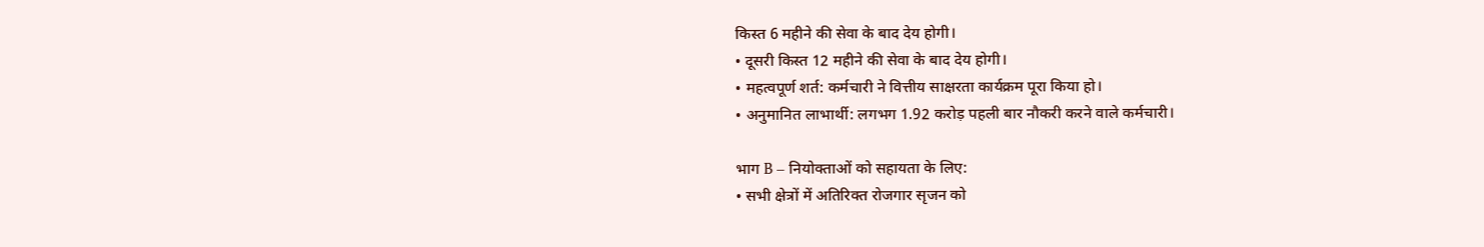किस्त 6 महीने की सेवा के बाद देय होगी।
• दूसरी किस्त 12 महीने की सेवा के बाद देय होगी।
• महत्वपूर्ण शर्त: कर्मचारी ने वित्तीय साक्षरता कार्यक्रम पूरा किया हो।
• अनुमानित लाभार्थी: लगभग 1.92 करोड़ पहली बार नौकरी करने वाले कर्मचारी।

भाग B – नियोक्ताओं को सहायता के लिए:
• सभी क्षेत्रों में अतिरिक्त रोजगार सृजन को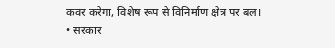कवर करेगा, विशेष रूप से विनिर्माण क्षेत्र पर बल।
• सरकार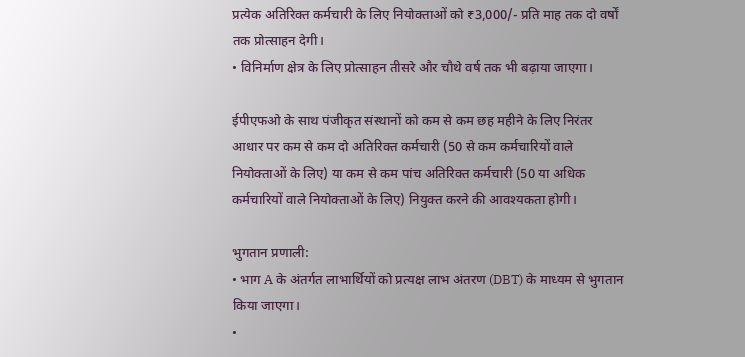प्रत्येक अतिरिक्त कर्मचारी के लिए नियोक्ताओं को ₹3,000/- प्रति माह तक दो वर्षों तक प्रोत्साहन देगी।
• विनिर्माण क्षेत्र के लिए प्रोत्साहन तीसरे और चौथे वर्ष तक भी बढ़ाया जाएगा।

ईपीएफओ के साथ पंजीकृत संस्थानों को कम से कम छह महीने के लिए निरंतर आधार पर कम से कम दो अतिरिक्त कर्मचारी (50 से कम कर्मचारियों वाले नियोक्ताओं के लिए) या कम से कम पांच अतिरिक्त कर्मचारी (50 या अधिक कर्मचारियों वाले नियोक्ताओं के लिए) नियुक्त करने की आवश्यकता होगी।

भुगतान प्रणाली:
• भाग A के अंतर्गत लाभार्थियों को प्रत्यक्ष लाभ अंतरण (DBT) के माध्यम से भुगतान किया जाएगा।
•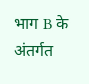भाग B के अंतर्गत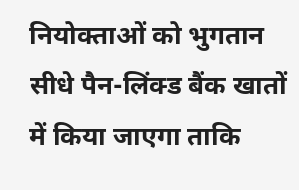नियोक्ताओं को भुगतान सीधे पैन-लिंक्ड बैंक खातों में किया जाएगा ताकि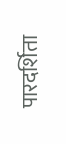पारदर्शिता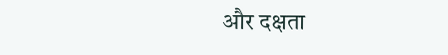और दक्षता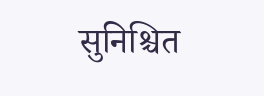सुनिश्चित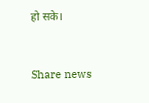हो सके।


Share news